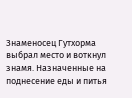Знаменосец Гутхорма выбрал место и воткнул знамя. Назначенные на поднесение еды и питья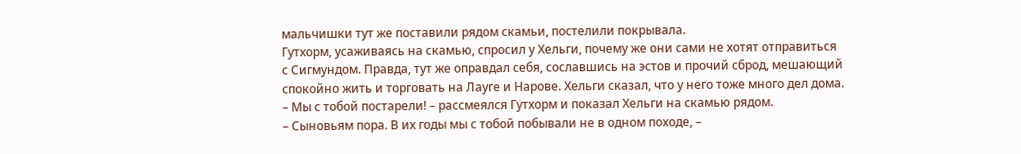мальчишки тут же поставили рядом скамьи, постелили покрывала.
Гутхорм, усаживаясь на скамью, спросил у Хельги, почему же они сами не хотят отправиться с Сигмундом. Правда, тут же оправдал себя, сославшись на эстов и прочий сброд, мешающий спокойно жить и торговать на Лауге и Нарове. Хельги сказал, что у него тоже много дел дома.
– Мы с тобой постарели! – рассмеялся Гутхорм и показал Хельги на скамью рядом.
– Сыновьям пора. В их годы мы с тобой побывали не в одном походе, –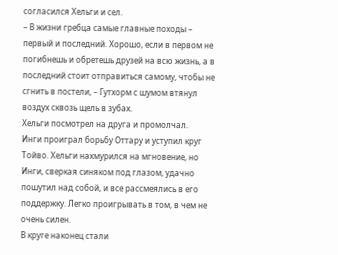согласился Хельги и сел.
– В жизни гребца самые главные походы – первый и последний. Хорошо, если в первом не погибнешь и обретешь друзей на всю жизнь, а в последний стоит отправиться самому, чтобы не сгнить в постели, – Гутхорм с шумом втянул воздух сквозь щель в зубах.
Хельги посмотрел на друга и промолчал.
Инги проиграл борьбу Оттару и уступил круг Тойво. Хельги нахмурился на мгновение, но Инги, сверкая синяком под глазом, удачно пошутил над собой, и все рассмеялись в его поддержку. Легко проигрывать в том, в чем не очень силен.
В круге наконец стали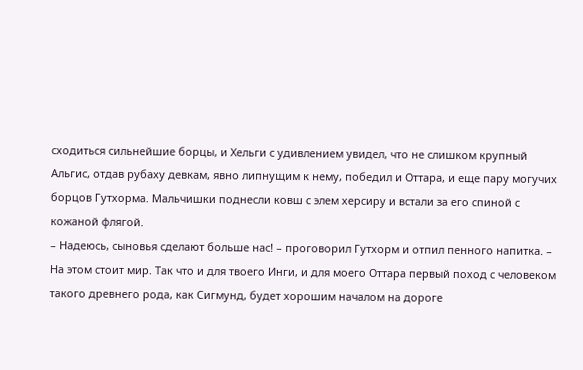сходиться сильнейшие борцы, и Хельги с удивлением увидел, что не слишком крупный Альгис, отдав рубаху девкам, явно липнущим к нему, победил и Оттара, и еще пару могучих борцов Гутхорма. Мальчишки поднесли ковш с элем херсиру и встали за его спиной с кожаной флягой.
– Надеюсь, сыновья сделают больше нас! – проговорил Гутхорм и отпил пенного напитка. – На этом стоит мир. Так что и для твоего Инги, и для моего Оттара первый поход с человеком такого древнего рода, как Сигмунд, будет хорошим началом на дороге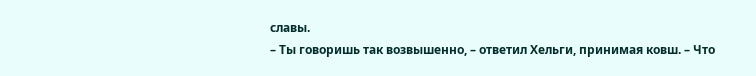славы.
– Ты говоришь так возвышенно, – ответил Хельги, принимая ковш. – Что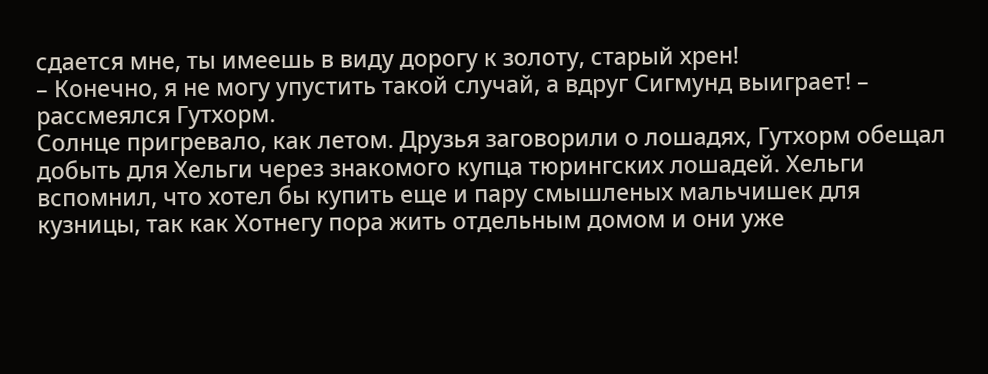сдается мне, ты имеешь в виду дорогу к золоту, старый хрен!
– Конечно, я не могу упустить такой случай, а вдруг Сигмунд выиграет! – рассмеялся Гутхорм.
Солнце пригревало, как летом. Друзья заговорили о лошадях, Гутхорм обещал добыть для Хельги через знакомого купца тюрингских лошадей. Хельги вспомнил, что хотел бы купить еще и пару смышленых мальчишек для кузницы, так как Хотнегу пора жить отдельным домом и они уже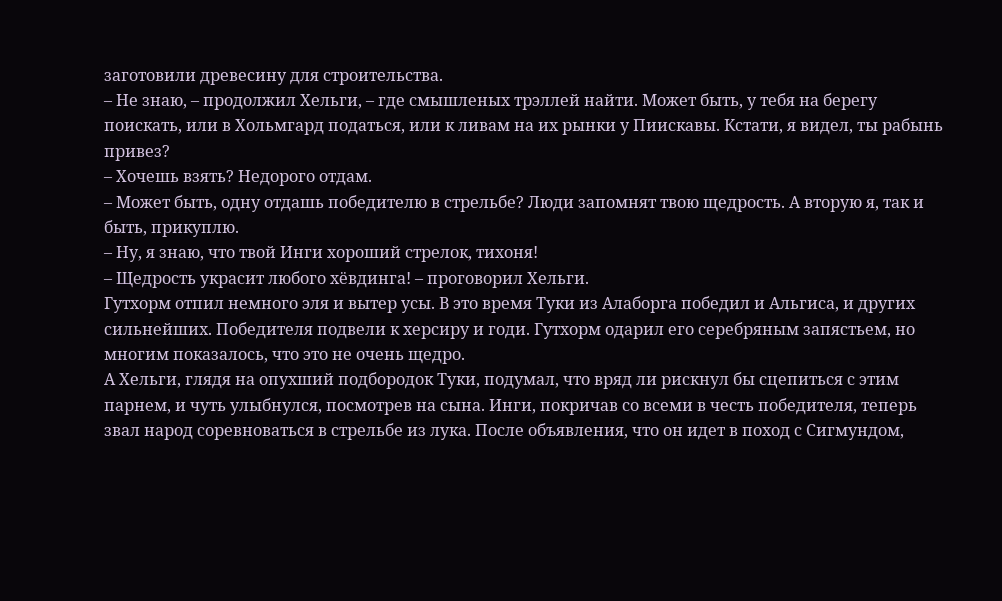заготовили древесину для строительства.
– Не знаю, – продолжил Хельги, – где смышленых трэллей найти. Может быть, у тебя на берегу поискать, или в Хольмгард податься, или к ливам на их рынки у Пиискавы. Кстати, я видел, ты рабынь привез?
– Хочешь взять? Недорого отдам.
– Может быть, одну отдашь победителю в стрельбе? Люди запомнят твою щедрость. А вторую я, так и быть, прикуплю.
– Ну, я знаю, что твой Инги хороший стрелок, тихоня!
– Щедрость украсит любого хёвдинга! – проговорил Хельги.
Гутхорм отпил немного эля и вытер усы. В это время Туки из Алаборга победил и Альгиса, и других сильнейших. Победителя подвели к херсиру и годи. Гутхорм одарил его серебряным запястьем, но многим показалось, что это не очень щедро.
А Хельги, глядя на опухший подбородок Туки, подумал, что вряд ли рискнул бы сцепиться с этим парнем, и чуть улыбнулся, посмотрев на сына. Инги, покричав со всеми в честь победителя, теперь звал народ соревноваться в стрельбе из лука. После объявления, что он идет в поход с Сигмундом,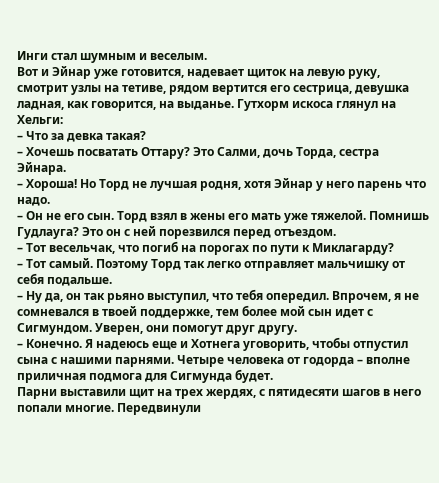Инги стал шумным и веселым.
Вот и Эйнар уже готовится, надевает щиток на левую руку, смотрит узлы на тетиве, рядом вертится его сестрица, девушка ладная, как говорится, на выданье. Гутхорм искоса глянул на Хельги:
– Что за девка такая?
– Хочешь посватать Оттару? Это Салми, дочь Торда, сестра Эйнара.
– Хороша! Но Торд не лучшая родня, хотя Эйнар у него парень что надо.
– Он не его сын. Торд взял в жены его мать уже тяжелой. Помнишь Гудлауга? Это он с ней порезвился перед отъездом.
– Тот весельчак, что погиб на порогах по пути к Миклагарду?
– Тот самый. Поэтому Торд так легко отправляет мальчишку от себя подальше.
– Ну да, он так рьяно выступил, что тебя опередил. Впрочем, я не сомневался в твоей поддержке, тем более мой сын идет с Сигмундом. Уверен, они помогут друг другу.
– Конечно. Я надеюсь еще и Хотнега уговорить, чтобы отпустил сына с нашими парнями. Четыре человека от годорда – вполне приличная подмога для Сигмунда будет.
Парни выставили щит на трех жердях, с пятидесяти шагов в него попали многие. Передвинули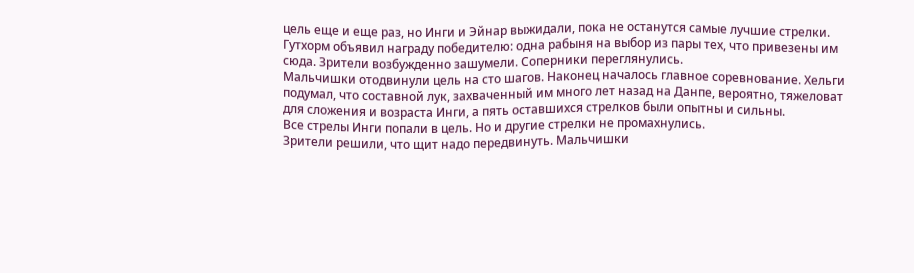цель еще и еще раз, но Инги и Эйнар выжидали, пока не останутся самые лучшие стрелки.
Гутхорм объявил награду победителю: одна рабыня на выбор из пары тех, что привезены им сюда. Зрители возбужденно зашумели. Соперники переглянулись.
Мальчишки отодвинули цель на сто шагов. Наконец началось главное соревнование. Хельги подумал, что составной лук, захваченный им много лет назад на Данпе, вероятно, тяжеловат для сложения и возраста Инги, а пять оставшихся стрелков были опытны и сильны.
Все стрелы Инги попали в цель. Но и другие стрелки не промахнулись.
Зрители решили, что щит надо передвинуть. Мальчишки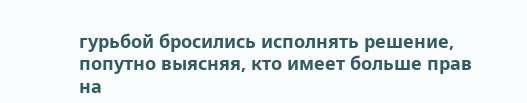гурьбой бросились исполнять решение, попутно выясняя, кто имеет больше прав на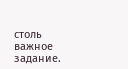столь важное задание.